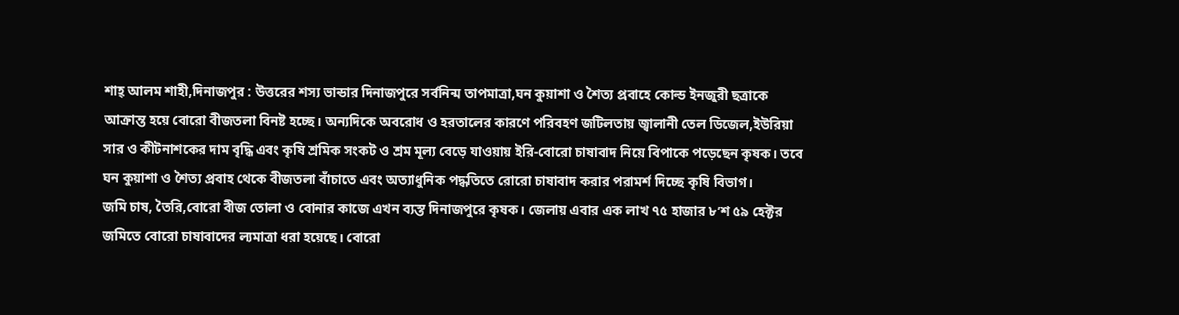শাহ্ আলম শাহী,দিনাজপুর : উত্তরের শস্য ভান্ডার দিনাজপুরে সর্বনিন্ম তাপমাত্রা,ঘন কুয়াশা ও শৈত্য প্রবাহে কোল্ড ইনজুরী ছত্রাকে আক্রান্ত হয়ে বোরো বীজতলা বিনষ্ট হচ্ছে। অন্যদিকে অবরোধ ও হরতালের কারণে পরিবহণ জটিলতায় জ্বালানী তেল ডিজেল,ইউরিয়া সার ও কীটনাশকের দাম বৃদ্ধি এবং কৃষি শ্রমিক সংকট ও শ্রম মূল্য বেড়ে যাওয়ায় ইরি-বোরো চাষাবাদ নিয়ে বিপাকে পড়েছেন কৃষক। তবে ঘন কুয়াশা ও শৈত্য প্রবাহ থেকে বীজতলা বাঁচাতে এবং অত্যাধুনিক পদ্ধতিতে রোরো চাষাবাদ করার পরামর্শ দিচ্ছে কৃষি বিভাগ।
জমি চাষ, তৈরি,বোরো বীজ তোলা ও বোনার কাজে এখন ব্যস্ত দিনাজপুরে কৃষক। জেলায় এবার এক লাখ ৭৫ হাজার ৮’শ ৫৯ হেক্টর জমিতে বোরো চাষাবাদের ল্যমাত্রা ধরা হয়েছে। বোরো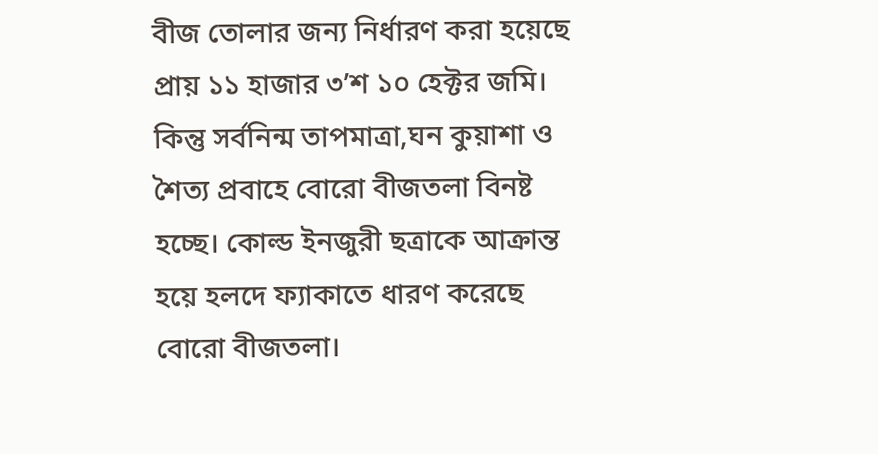বীজ তোলার জন্য নির্ধারণ করা হয়েছে প্রায় ১১ হাজার ৩’শ ১০ হেক্টর জমি। কিন্তু সর্বনিন্ম তাপমাত্রা,ঘন কুয়াশা ও শৈত্য প্রবাহে বোরো বীজতলা বিনষ্ট হচ্ছে। কোল্ড ইনজুরী ছত্রাকে আক্রান্ত হয়ে হলদে ফ্যাকাতে ধারণ করেছে বোরো বীজতলা।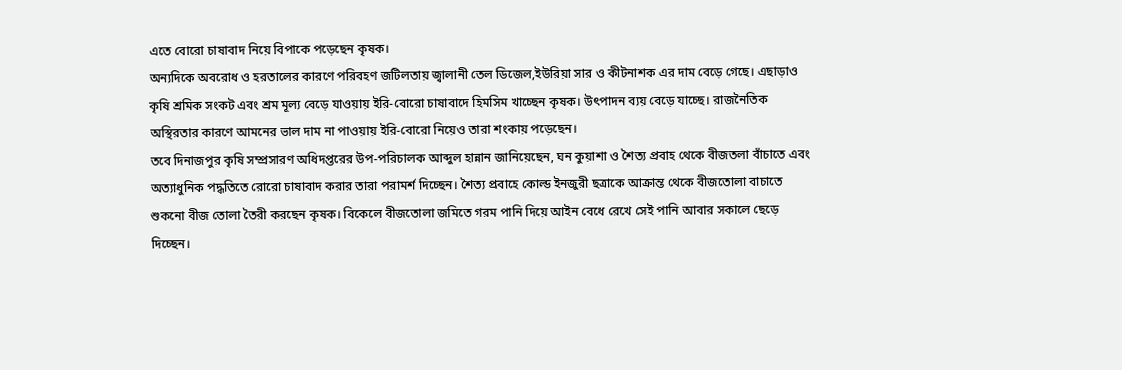এতে বোরো চাষাবাদ নিয়ে বিপাকে পড়েছেন কৃষক।
অন্যদিকে অবরোধ ও হরতালের কারণে পরিবহণ জটিলতায় জ্বালানী তেল ডিজেল,ইউরিয়া সার ও কীটনাশক এর দাম বেড়ে গেছে। এছাড়াও কৃষি শ্রমিক সংকট এবং শ্রম মূল্য বেড়ে যাওয়ায় ইরি-বোরো চাষাবাদে হিমসিম খাচ্ছেন কৃষক। উৎপাদন ব্যয় বেড়ে যাচ্ছে। রাজনৈতিক অস্থিরতার কারণে আমনের ভাল দাম না পাওয়ায় ইরি-বোরো নিয়েও তারা শংকায় পড়েছেন।
তবে দিনাজপুর কৃষি সম্প্রসারণ অধিদপ্তরের উপ-পরিচালক আব্দুল হান্নান জানিয়েছেন, ঘন কুয়াশা ও শৈত্য প্রবাহ থেকে বীজতলা বাঁচাতে এবং অত্যাধুনিক পদ্ধতিতে রোরো চাষাবাদ করার তারা পরামর্শ দিচ্ছেন। শৈত্য প্রবাহে কোল্ড ইনজুরী ছত্রাকে আক্রান্ত থেকে বীজতোলা বাচাতে শুকনো বীজ তোলা তৈরী করছেন কৃষক। বিকেলে বীজতোলা জমিতে গরম পানি দিয়ে আইন বেধে রেখে সেই পানি আবার সকালে ছেড়ে দিচ্ছেন।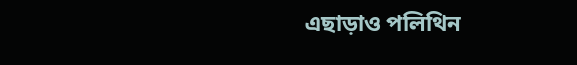এছাড়াও পলিথিন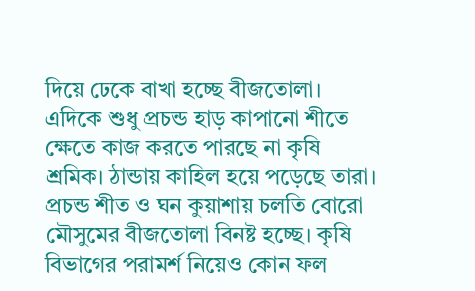দিয়ে ঢেকে বাখা হচ্ছে বীজতোলা।
এদিকে শুধু প্রচন্ড হাড় কাপানো শীতে ক্ষেতে কাজ করতে পারছে না কৃষি শ্রমিক। ঠান্ডায় কাহিল হয়ে পড়েছে তারা।
প্রচন্ড শীত ও ঘন কুয়াশায় চলতি বোরো মৌসুমের বীজতোলা বিনষ্ট হচ্ছে। কৃষি বিভাগের পরামর্শ নিয়েও কোন ফল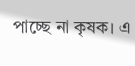পাচ্ছে না কৃষক। এ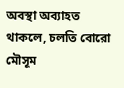অবস্থা অব্যাহত থাকলে, চলতি বোরো মৌসূম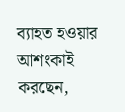ব্যাহত হওয়ার আশংকাই করছেন,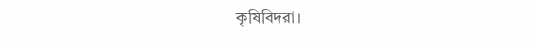কৃষিবিদরা।